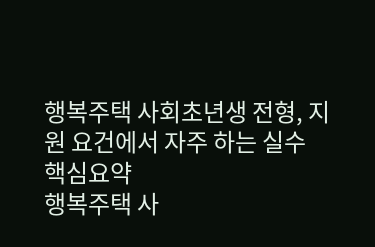행복주택 사회초년생 전형, 지원 요건에서 자주 하는 실수
핵심요약
행복주택 사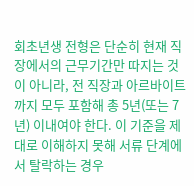회초년생 전형은 단순히 현재 직장에서의 근무기간만 따지는 것이 아니라, 전 직장과 아르바이트까지 모두 포함해 총 5년(또는 7년) 이내여야 한다. 이 기준을 제대로 이해하지 못해 서류 단계에서 탈락하는 경우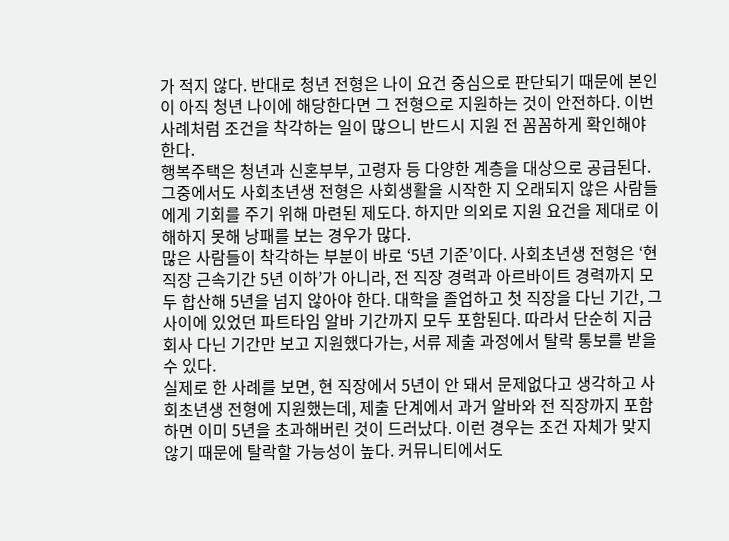가 적지 않다. 반대로 청년 전형은 나이 요건 중심으로 판단되기 때문에 본인이 아직 청년 나이에 해당한다면 그 전형으로 지원하는 것이 안전하다. 이번 사례처럼 조건을 착각하는 일이 많으니 반드시 지원 전 꼼꼼하게 확인해야 한다.
행복주택은 청년과 신혼부부, 고령자 등 다양한 계층을 대상으로 공급된다. 그중에서도 사회초년생 전형은 사회생활을 시작한 지 오래되지 않은 사람들에게 기회를 주기 위해 마련된 제도다. 하지만 의외로 지원 요건을 제대로 이해하지 못해 낭패를 보는 경우가 많다.
많은 사람들이 착각하는 부분이 바로 ‘5년 기준’이다. 사회초년생 전형은 ‘현 직장 근속기간 5년 이하’가 아니라, 전 직장 경력과 아르바이트 경력까지 모두 합산해 5년을 넘지 않아야 한다. 대학을 졸업하고 첫 직장을 다닌 기간, 그 사이에 있었던 파트타임 알바 기간까지 모두 포함된다. 따라서 단순히 지금 회사 다닌 기간만 보고 지원했다가는, 서류 제출 과정에서 탈락 통보를 받을 수 있다.
실제로 한 사례를 보면, 현 직장에서 5년이 안 돼서 문제없다고 생각하고 사회초년생 전형에 지원했는데, 제출 단계에서 과거 알바와 전 직장까지 포함하면 이미 5년을 초과해버린 것이 드러났다. 이런 경우는 조건 자체가 맞지 않기 때문에 탈락할 가능성이 높다. 커뮤니티에서도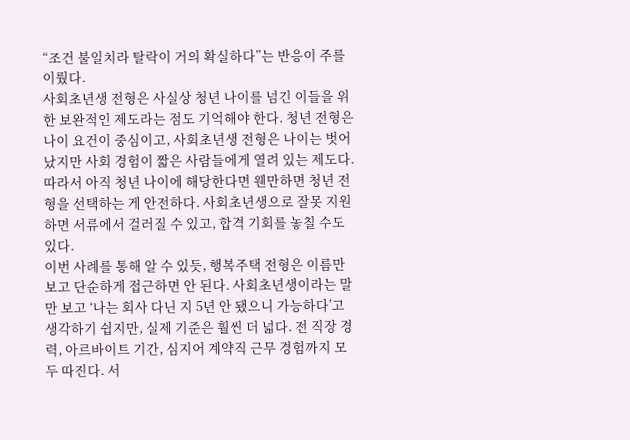“조건 불일치라 탈락이 거의 확실하다”는 반응이 주를 이뤘다.
사회초년생 전형은 사실상 청년 나이를 넘긴 이들을 위한 보완적인 제도라는 점도 기억해야 한다. 청년 전형은 나이 요건이 중심이고, 사회초년생 전형은 나이는 벗어났지만 사회 경험이 짧은 사람들에게 열려 있는 제도다. 따라서 아직 청년 나이에 해당한다면 웬만하면 청년 전형을 선택하는 게 안전하다. 사회초년생으로 잘못 지원하면 서류에서 걸러질 수 있고, 합격 기회를 놓칠 수도 있다.
이번 사례를 통해 알 수 있듯, 행복주택 전형은 이름만 보고 단순하게 접근하면 안 된다. 사회초년생이라는 말만 보고 ‘나는 회사 다닌 지 5년 안 됐으니 가능하다’고 생각하기 쉽지만, 실제 기준은 훨씬 더 넓다. 전 직장 경력, 아르바이트 기간, 심지어 계약직 근무 경험까지 모두 따진다. 서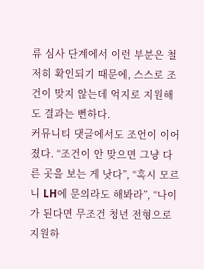류 심사 단계에서 이런 부분은 철저히 확인되기 때문에, 스스로 조건이 맞지 않는데 억지로 지원해도 결과는 뻔하다.
커뮤니티 댓글에서도 조언이 이어졌다. “조건이 안 맞으면 그냥 다른 곳을 보는 게 낫다”, “혹시 모르니 LH에 문의라도 해봐라”, “나이가 된다면 무조건 청년 전형으로 지원하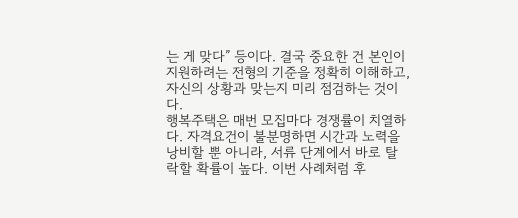는 게 맞다” 등이다. 결국 중요한 건 본인이 지원하려는 전형의 기준을 정확히 이해하고, 자신의 상황과 맞는지 미리 점검하는 것이다.
행복주택은 매번 모집마다 경쟁률이 치열하다. 자격요건이 불분명하면 시간과 노력을 낭비할 뿐 아니라, 서류 단계에서 바로 탈락할 확률이 높다. 이번 사례처럼 후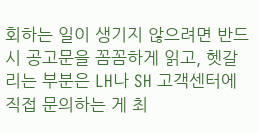회하는 일이 생기지 않으려면 반드시 공고문을 꼼꼼하게 읽고, 헷갈리는 부분은 LH나 SH 고객센터에 직접 문의하는 게 최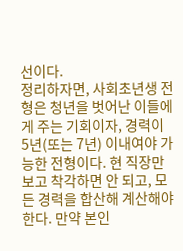선이다.
정리하자면, 사회초년생 전형은 청년을 벗어난 이들에게 주는 기회이자, 경력이 5년(또는 7년) 이내여야 가능한 전형이다. 현 직장만 보고 착각하면 안 되고, 모든 경력을 합산해 계산해야 한다. 만약 본인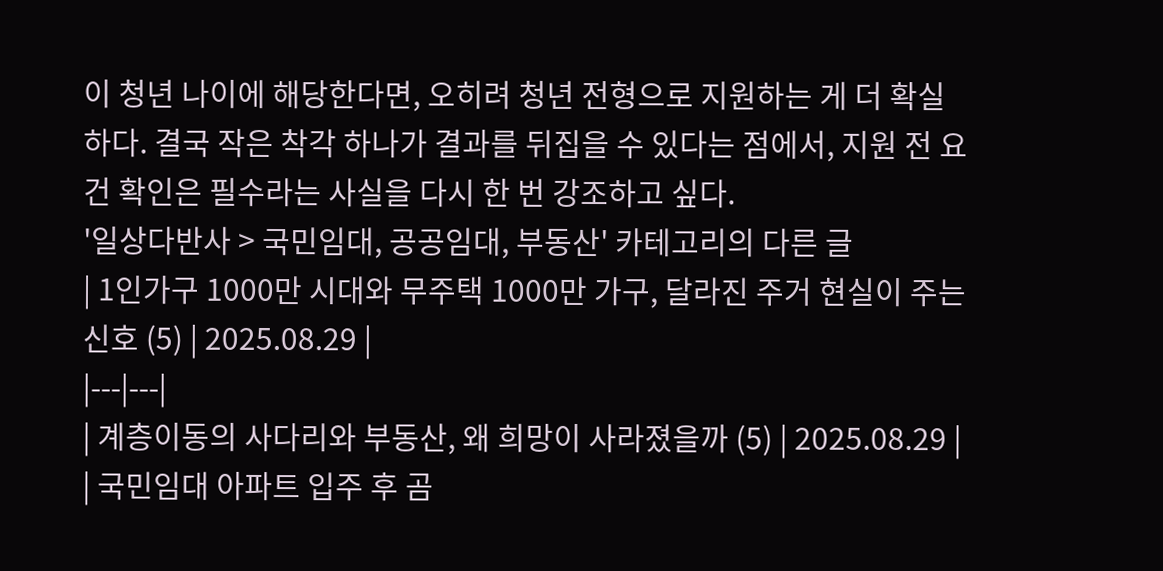이 청년 나이에 해당한다면, 오히려 청년 전형으로 지원하는 게 더 확실하다. 결국 작은 착각 하나가 결과를 뒤집을 수 있다는 점에서, 지원 전 요건 확인은 필수라는 사실을 다시 한 번 강조하고 싶다.
'일상다반사 > 국민임대, 공공임대, 부동산' 카테고리의 다른 글
| 1인가구 1000만 시대와 무주택 1000만 가구, 달라진 주거 현실이 주는 신호 (5) | 2025.08.29 |
|---|---|
| 계층이동의 사다리와 부동산, 왜 희망이 사라졌을까 (5) | 2025.08.29 |
| 국민임대 아파트 입주 후 곰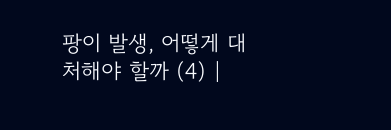팡이 발생, 어떻게 대처해야 할까 (4) |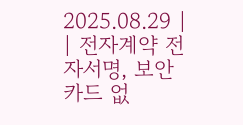2025.08.29 |
| 전자계약 전자서명, 보안카드 없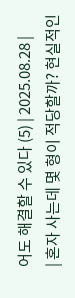어도 해결할 수 있다 (5) | 2025.08.28 |
| 혼자 사는데 몇 형이 적당할까? 현실적인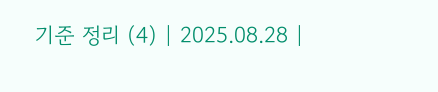기준 정리 (4) | 2025.08.28 |